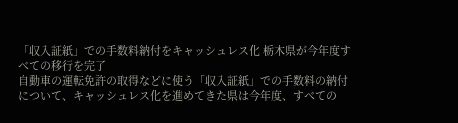「収入証紙」での手数料納付をキャッシュレス化 栃木県が今年度すべての移行を完了
自動車の運転免許の取得などに使う「収入証紙」での手数料の納付について、キャッシュレス化を進めてきた県は今年度、すべての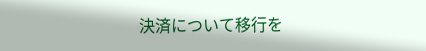決済について移行を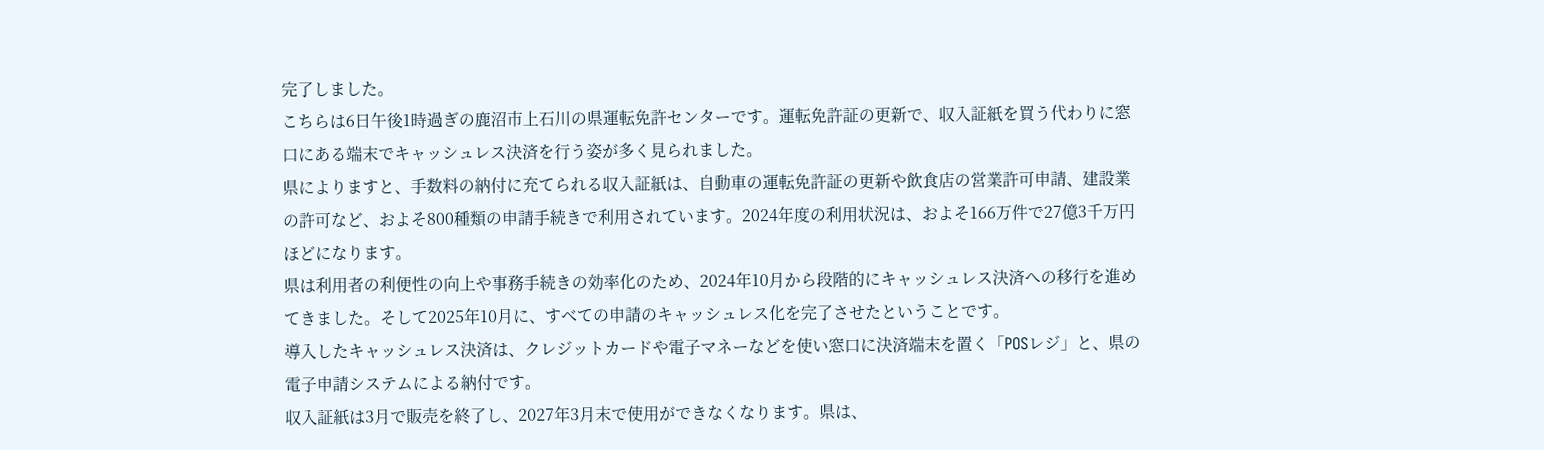完了しました。
こちらは6日午後1時過ぎの鹿沼市上石川の県運転免許センターです。運転免許証の更新で、収入証紙を買う代わりに窓口にある端末でキャッシュレス決済を行う姿が多く見られました。
県によりますと、手数料の納付に充てられる収入証紙は、自動車の運転免許証の更新や飲食店の営業許可申請、建設業の許可など、およそ800種類の申請手続きで利用されています。2024年度の利用状況は、およそ166万件で27億3千万円ほどになります。
県は利用者の利便性の向上や事務手続きの効率化のため、2024年10月から段階的にキャッシュレス決済への移行を進めてきました。そして2025年10月に、すべての申請のキャッシュレス化を完了させたということです。
導入したキャッシュレス決済は、クレジットカードや電子マネーなどを使い窓口に決済端末を置く「POSレジ」と、県の電子申請システムによる納付です。
収入証紙は3月で販売を終了し、2027年3月末で使用ができなくなります。県は、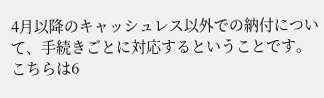4月以降のキャッシュレス以外での納付について、手続きごとに対応するということです。
こちらは6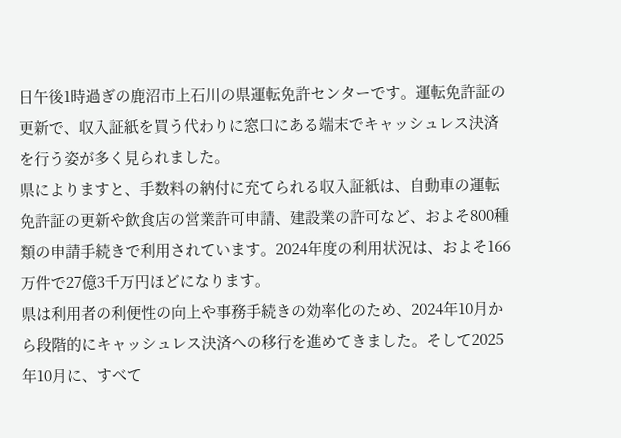日午後1時過ぎの鹿沼市上石川の県運転免許センターです。運転免許証の更新で、収入証紙を買う代わりに窓口にある端末でキャッシュレス決済を行う姿が多く見られました。
県によりますと、手数料の納付に充てられる収入証紙は、自動車の運転免許証の更新や飲食店の営業許可申請、建設業の許可など、およそ800種類の申請手続きで利用されています。2024年度の利用状況は、およそ166万件で27億3千万円ほどになります。
県は利用者の利便性の向上や事務手続きの効率化のため、2024年10月から段階的にキャッシュレス決済への移行を進めてきました。そして2025年10月に、すべて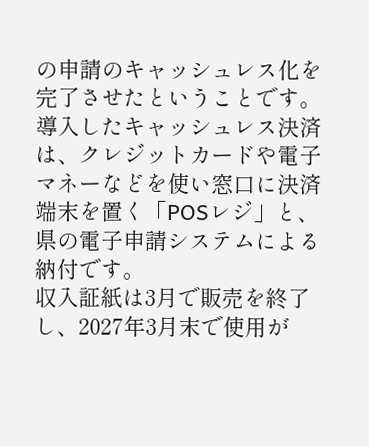の申請のキャッシュレス化を完了させたということです。
導入したキャッシュレス決済は、クレジットカードや電子マネーなどを使い窓口に決済端末を置く「POSレジ」と、県の電子申請システムによる納付です。
収入証紙は3月で販売を終了し、2027年3月末で使用が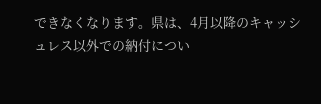できなくなります。県は、4月以降のキャッシュレス以外での納付につい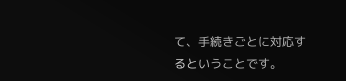て、手続きごとに対応するということです。